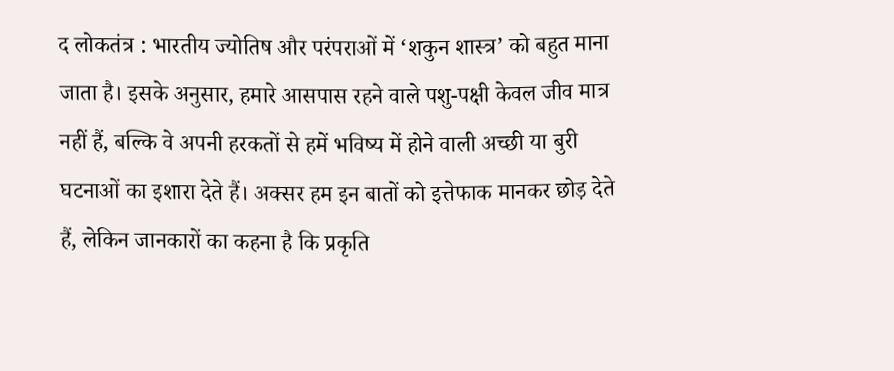द लोकतंत्र : भारतीय ज्योतिष और परंपराओं में ‘शकुन शास्त्र’ को बहुत माना जाता है। इसके अनुसार, हमारे आसपास रहने वाले पशु-पक्षी केवल जीव मात्र नहीं हैं, बल्कि वे अपनी हरकतों से हमें भविष्य में होने वाली अच्छी या बुरी घटनाओं का इशारा देते हैं। अक्सर हम इन बातों को इत्तेफाक मानकर छोड़ देते हैं, लेकिन जानकारों का कहना है कि प्रकृति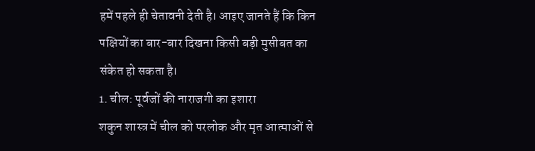हमें पहले ही चेतावनी देती है। आइए जानते हैं कि किन पक्षियों का बार-बार दिखना किसी बड़ी मुसीबत का संकेत हो सकता है।
1. चील: पूर्वजों की नाराजगी का इशारा
शकुन शास्त्र में चील को परलोक और मृत आत्माओं से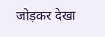जोड़कर देखा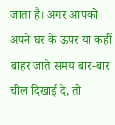जाता है। अगर आपको अपने घर के ऊपर या कहीं बाहर जाते समय बार-बार चील दिखाई दे, तो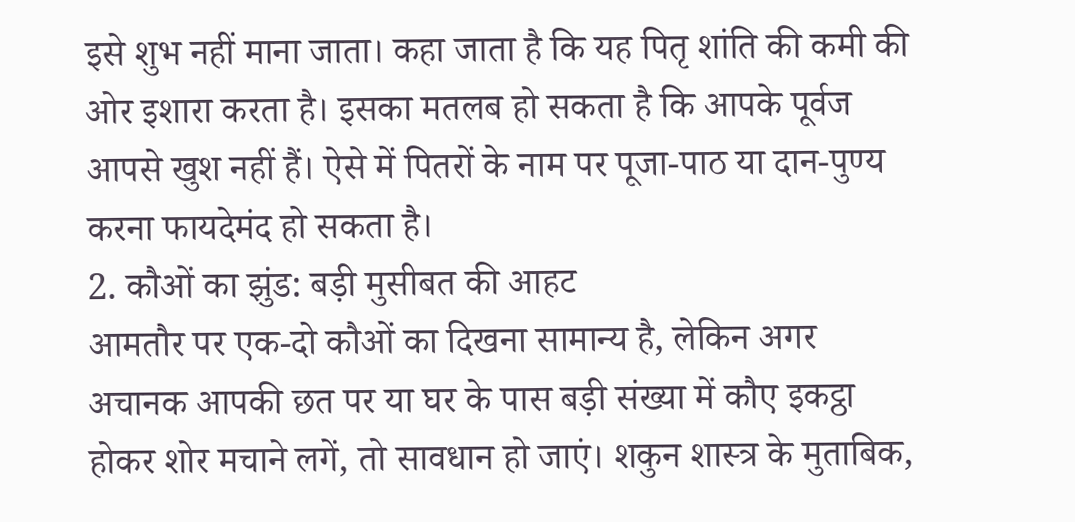इसे शुभ नहीं माना जाता। कहा जाता है कि यह पितृ शांति की कमी की ओर इशारा करता है। इसका मतलब हो सकता है कि आपके पूर्वज आपसे खुश नहीं हैं। ऐसे में पितरों के नाम पर पूजा-पाठ या दान-पुण्य करना फायदेमंद हो सकता है।
2. कौओं का झुंड: बड़ी मुसीबत की आहट
आमतौर पर एक-दो कौओं का दिखना सामान्य है, लेकिन अगर अचानक आपकी छत पर या घर के पास बड़ी संख्या में कौए इकट्ठा होकर शोर मचाने लगें, तो सावधान हो जाएं। शकुन शास्त्र के मुताबिक,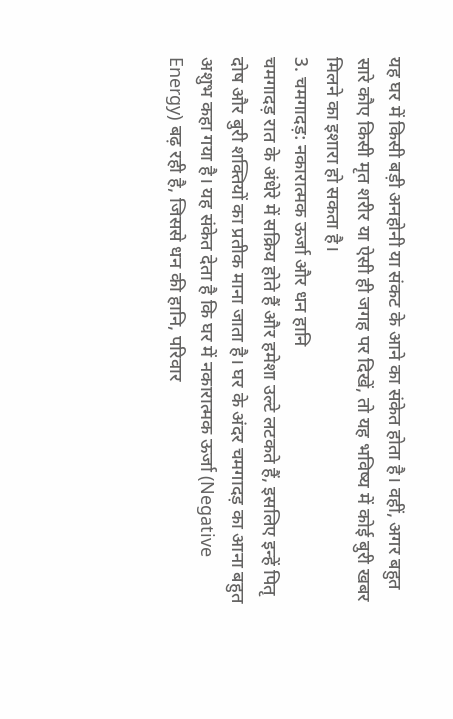यह घर में किसी बड़ी अनहोनी या संकट के आने का संकेत होता है। वहीं, अगर बहुत सारे कौए किसी मृत शरीर या ऐसी ही जगह पर दिखें, तो यह भविष्य में कोई बुरी खबर मिलने का इशारा हो सकता है।
3. चमगादड़: नकारात्मक ऊर्जा और धन हानि
चमगादड़ रात के अंधेरे में सक्रिय होते हैं और हमेशा उल्टे लटकते हैं, इसलिए इन्हें पितृ दोष और बुरी शक्तियों का प्रतीक माना जाता है। घर के अंदर चमगादड़ का आना बहुत अशुभ कहा गया है। यह संकेत देता है कि घर में नकारात्मक ऊर्जा (Negative Energy) बढ़ रही है, जिससे धन की हानि, परिवार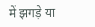में झगड़े या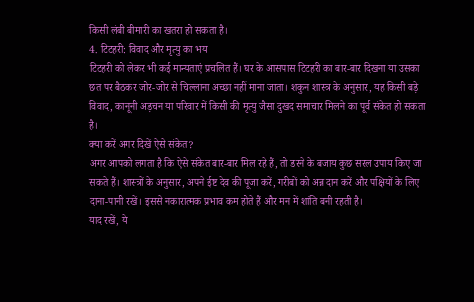किसी लंबी बीमारी का खतरा हो सकता है।
4. टिटहरी: विवाद और मृत्यु का भय
टिटहरी को लेकर भी कई मान्यताएं प्रचलित हैं। घर के आसपास टिटहरी का बार-बार दिखना या उसका छत पर बैठकर जोर-जोर से चिल्लाना अच्छा नहीं माना जाता। शकुन शास्त्र के अनुसार, यह किसी बड़े विवाद, कानूनी अड़चन या परिवार में किसी की मृत्यु जैसा दुखद समाचार मिलने का पूर्व संकेत हो सकता है।
क्या करें अगर दिखें ऐसे संकेत?
अगर आपको लगता है कि ऐसे संकेत बार-बार मिल रहे हैं, तो डरने के बजाय कुछ सरल उपाय किए जा सकते हैं। शास्त्रों के अनुसार, अपने ईष्ट देव की पूजा करें, गरीबों को अन्न दान करें और पक्षियों के लिए दाना-पानी रखें। इससे नकारात्मक प्रभाव कम होते हैं और मन में शांति बनी रहती है।
याद रखें, ये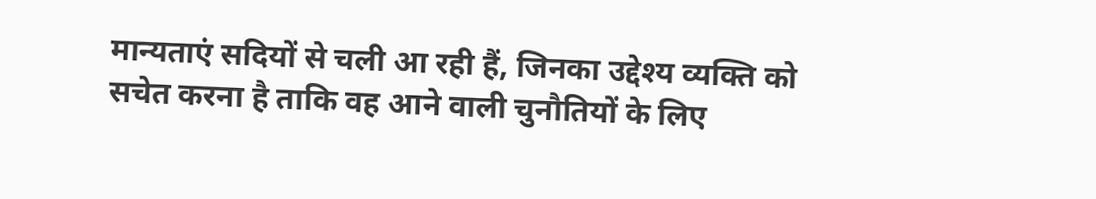मान्यताएं सदियों से चली आ रही हैं, जिनका उद्देश्य व्यक्ति को सचेत करना है ताकि वह आने वाली चुनौतियों के लिए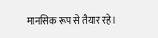मानसिक रूप से तैयार रहे।